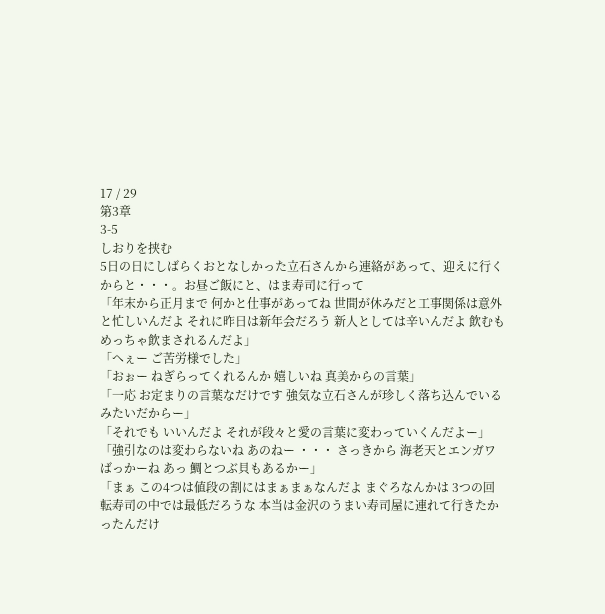17 / 29
第3章
3-5
しおりを挟む
5日の日にしばらくおとなしかった立石さんから連絡があって、迎えに行くからと・・・。お昼ご飯にと、はま寿司に行って
「年末から正月まで 何かと仕事があってね 世間が休みだと工事関係は意外と忙しいんだよ それに昨日は新年会だろう 新人としては辛いんだよ 飲むも めっちゃ飲まされるんだよ」
「へぇー ご苦労様でした」
「おぉー ねぎらってくれるんか 嬉しいね 真美からの言葉」
「一応 お定まりの言葉なだけです 強気な立石さんが珍しく落ち込んでいるみたいだからー」
「それでも いいんだよ それが段々と愛の言葉に変わっていくんだよー」
「強引なのは変わらないね あのねー ・・・ さっきから 海老天とエンガワばっかーね あっ 鯛とつぶ貝もあるかー」
「まぁ この4つは値段の割にはまぁまぁなんだよ まぐろなんかは 3つの回転寿司の中では最低だろうな 本当は金沢のうまい寿司屋に連れて行きたかったんだけ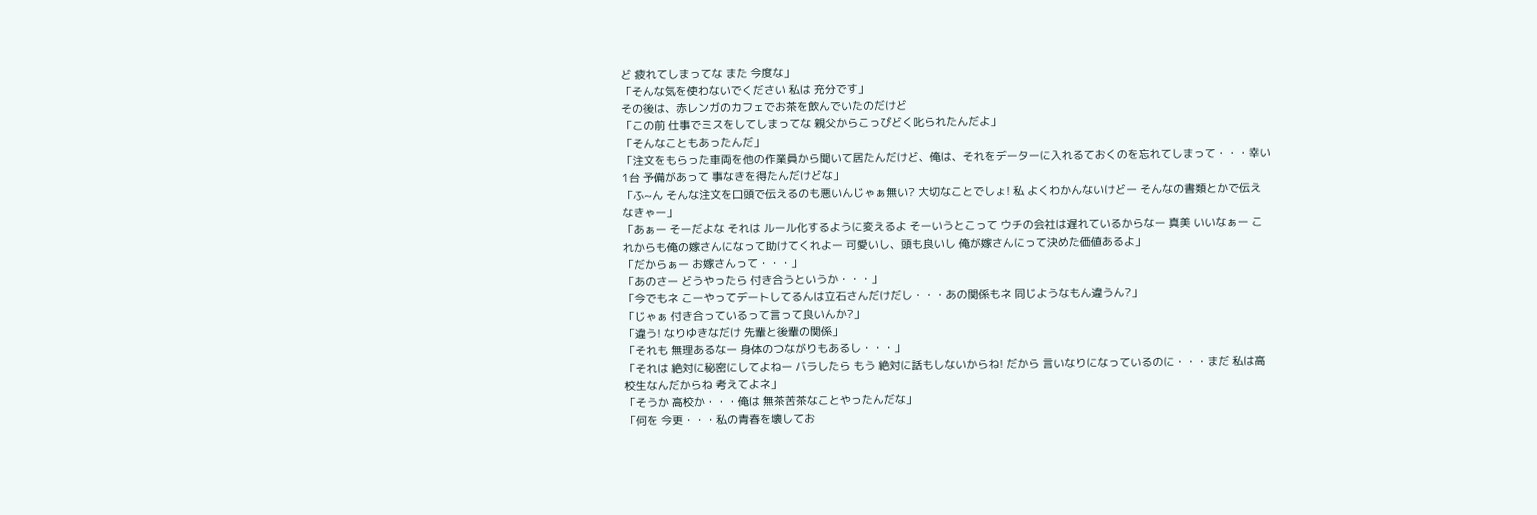ど 疲れてしまってな また 今度な」
「そんな気を使わないでください 私は 充分です」
その後は、赤レンガのカフェでお茶を飲んでいたのだけど
「この前 仕事でミスをしてしまってな 親父からこっぴどく叱られたんだよ」
「そんなこともあったんだ」
「注文をもらった車両を他の作業員から聞いて居たんだけど、俺は、それをデーターに入れるておくのを忘れてしまって・・・幸い 1台 予備があって 事なきを得たんだけどな」
「ふ~ん そんな注文を口頭で伝えるのも悪いんじゃぁ無い? 大切なことでしょ! 私 よくわかんないけどー そんなの書類とかで伝えなきゃー」
「あぁー そーだよな それは ルール化するように変えるよ そーいうとこって ウチの会社は遅れているからなー 真美 いいなぁー これからも俺の嫁さんになって助けてくれよー 可愛いし、頭も良いし 俺が嫁さんにって決めた価値あるよ」
「だからぁー お嫁さんって・・・」
「あのさー どうやったら 付き合うというか・・・」
「今でもネ こーやってデートしてるんは立石さんだけだし・・・あの関係もネ 同じようなもん違うん?」
「じゃぁ 付き合っているって言って良いんか?」
「違う! なりゆきなだけ 先輩と後輩の関係」
「それも 無理あるなー 身体のつながりもあるし・・・」
「それは 絶対に秘密にしてよねー バラしたら もう 絶対に話もしないからね! だから 言いなりになっているのに・・・まだ 私は高校生なんだからね 考えてよネ」
「そうか 高校か・・・俺は 無茶苦茶なことやったんだな」
「何を 今更・・・私の青春を壊してお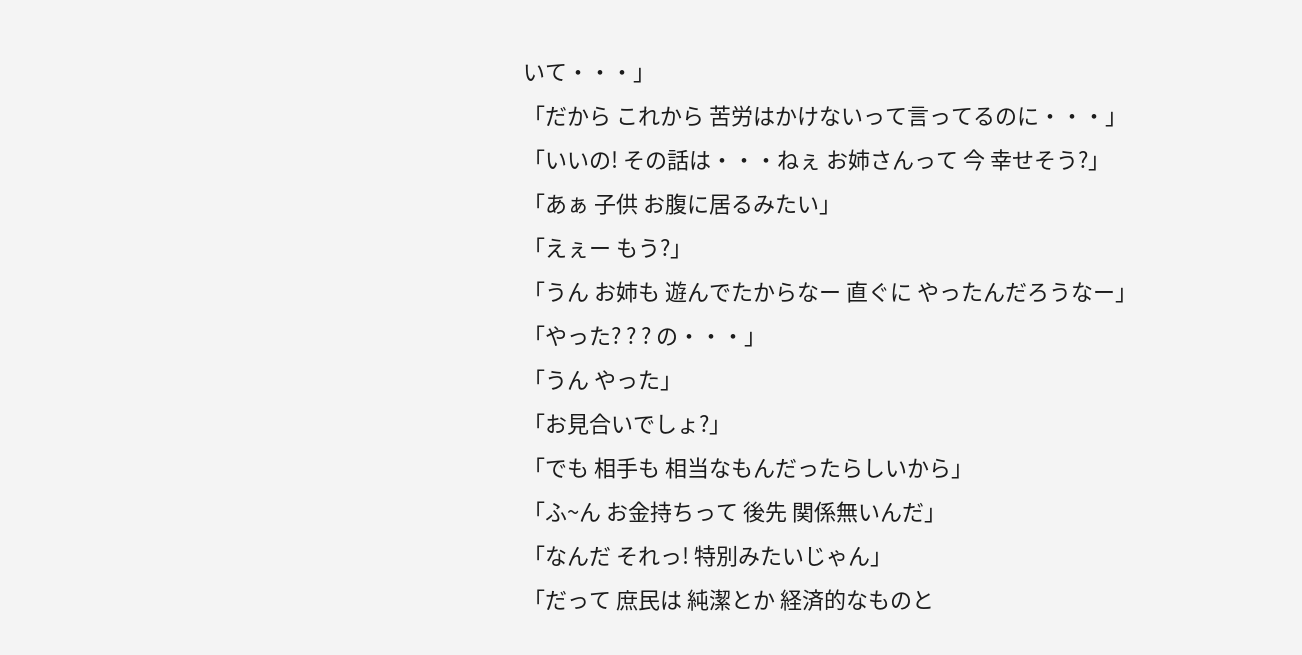いて・・・」
「だから これから 苦労はかけないって言ってるのに・・・」
「いいの! その話は・・・ねぇ お姉さんって 今 幸せそう?」
「あぁ 子供 お腹に居るみたい」
「えぇー もう?」
「うん お姉も 遊んでたからなー 直ぐに やったんだろうなー」
「やった? ? ? の・・・」
「うん やった」
「お見合いでしょ?」
「でも 相手も 相当なもんだったらしいから」
「ふ~ん お金持ちって 後先 関係無いんだ」
「なんだ それっ! 特別みたいじゃん」
「だって 庶民は 純潔とか 経済的なものと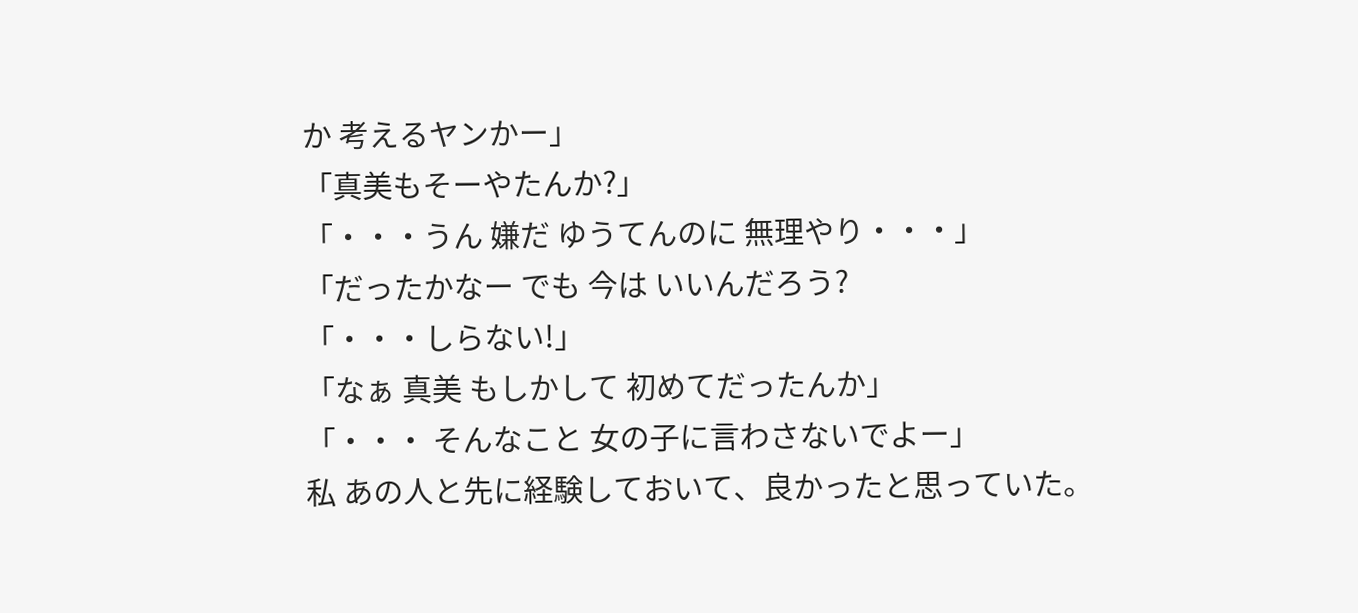か 考えるヤンかー」
「真美もそーやたんか?」
「・・・うん 嫌だ ゆうてんのに 無理やり・・・」
「だったかなー でも 今は いいんだろう?
「・・・しらない!」
「なぁ 真美 もしかして 初めてだったんか」
「・・・ そんなこと 女の子に言わさないでよー」
私 あの人と先に経験しておいて、良かったと思っていた。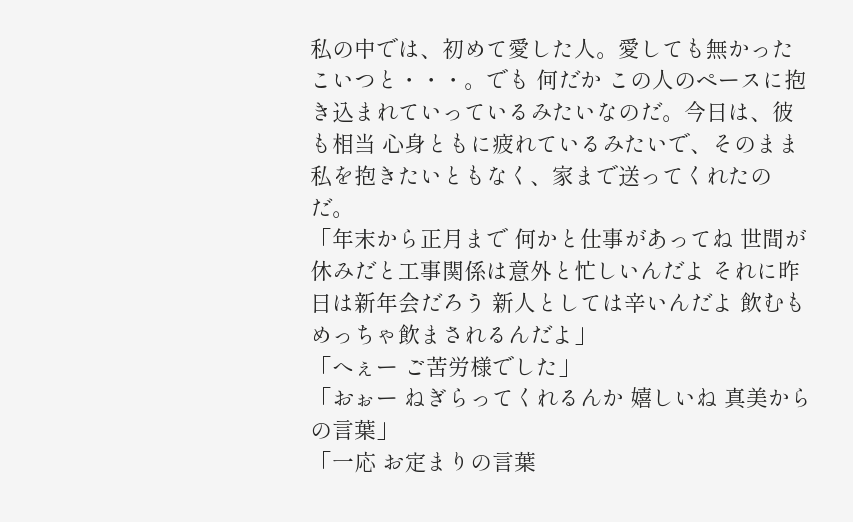私の中では、初めて愛した人。愛しても無かったこいつと・・・。でも 何だか この人のペースに抱き込まれていっているみたいなのだ。今日は、彼も相当 心身ともに疲れているみたいで、そのまま 私を抱きたいともなく、家まで送ってくれたのだ。
「年末から正月まで 何かと仕事があってね 世間が休みだと工事関係は意外と忙しいんだよ それに昨日は新年会だろう 新人としては辛いんだよ 飲むも めっちゃ飲まされるんだよ」
「へぇー ご苦労様でした」
「おぉー ねぎらってくれるんか 嬉しいね 真美からの言葉」
「一応 お定まりの言葉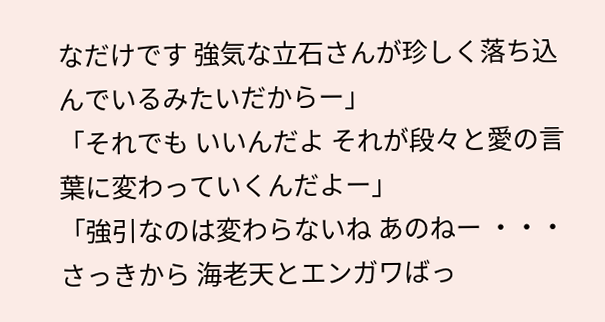なだけです 強気な立石さんが珍しく落ち込んでいるみたいだからー」
「それでも いいんだよ それが段々と愛の言葉に変わっていくんだよー」
「強引なのは変わらないね あのねー ・・・ さっきから 海老天とエンガワばっ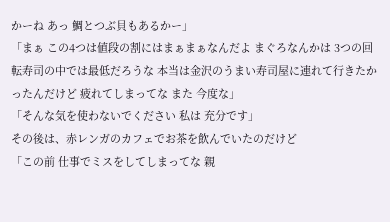かーね あっ 鯛とつぶ貝もあるかー」
「まぁ この4つは値段の割にはまぁまぁなんだよ まぐろなんかは 3つの回転寿司の中では最低だろうな 本当は金沢のうまい寿司屋に連れて行きたかったんだけど 疲れてしまってな また 今度な」
「そんな気を使わないでください 私は 充分です」
その後は、赤レンガのカフェでお茶を飲んでいたのだけど
「この前 仕事でミスをしてしまってな 親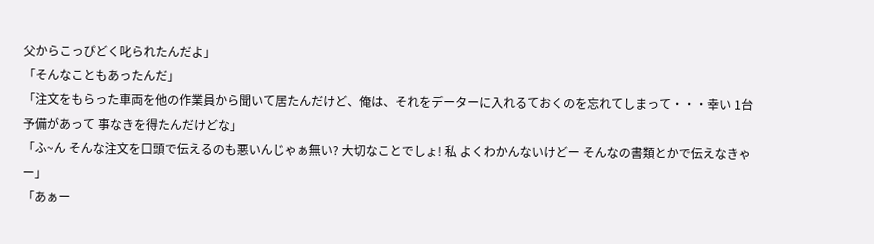父からこっぴどく叱られたんだよ」
「そんなこともあったんだ」
「注文をもらった車両を他の作業員から聞いて居たんだけど、俺は、それをデーターに入れるておくのを忘れてしまって・・・幸い 1台 予備があって 事なきを得たんだけどな」
「ふ~ん そんな注文を口頭で伝えるのも悪いんじゃぁ無い? 大切なことでしょ! 私 よくわかんないけどー そんなの書類とかで伝えなきゃー」
「あぁー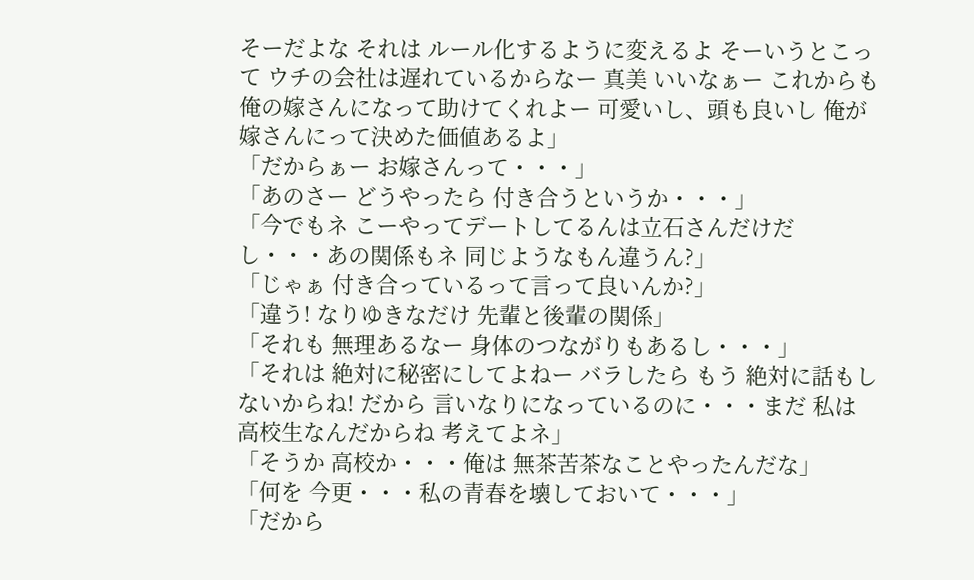そーだよな それは ルール化するように変えるよ そーいうとこって ウチの会社は遅れているからなー 真美 いいなぁー これからも俺の嫁さんになって助けてくれよー 可愛いし、頭も良いし 俺が嫁さんにって決めた価値あるよ」
「だからぁー お嫁さんって・・・」
「あのさー どうやったら 付き合うというか・・・」
「今でもネ こーやってデートしてるんは立石さんだけだし・・・あの関係もネ 同じようなもん違うん?」
「じゃぁ 付き合っているって言って良いんか?」
「違う! なりゆきなだけ 先輩と後輩の関係」
「それも 無理あるなー 身体のつながりもあるし・・・」
「それは 絶対に秘密にしてよねー バラしたら もう 絶対に話もしないからね! だから 言いなりになっているのに・・・まだ 私は高校生なんだからね 考えてよネ」
「そうか 高校か・・・俺は 無茶苦茶なことやったんだな」
「何を 今更・・・私の青春を壊しておいて・・・」
「だから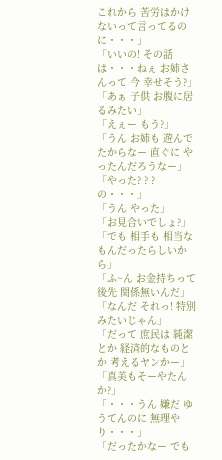これから 苦労はかけないって言ってるのに・・・」
「いいの! その話は・・・ねぇ お姉さんって 今 幸せそう?」
「あぁ 子供 お腹に居るみたい」
「えぇー もう?」
「うん お姉も 遊んでたからなー 直ぐに やったんだろうなー」
「やった? ? ? の・・・」
「うん やった」
「お見合いでしょ?」
「でも 相手も 相当なもんだったらしいから」
「ふ~ん お金持ちって 後先 関係無いんだ」
「なんだ それっ! 特別みたいじゃん」
「だって 庶民は 純潔とか 経済的なものとか 考えるヤンかー」
「真美もそーやたんか?」
「・・・うん 嫌だ ゆうてんのに 無理やり・・・」
「だったかなー でも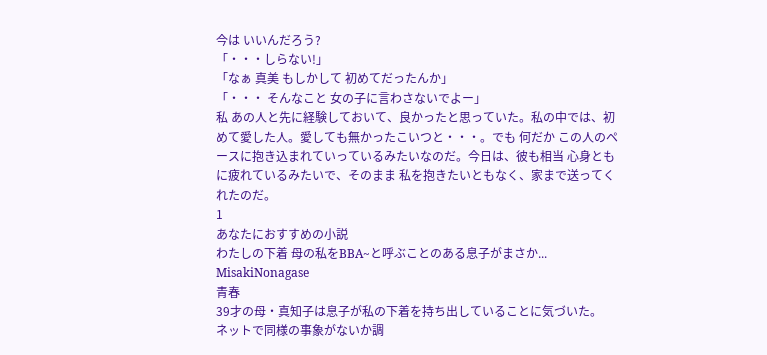今は いいんだろう?
「・・・しらない!」
「なぁ 真美 もしかして 初めてだったんか」
「・・・ そんなこと 女の子に言わさないでよー」
私 あの人と先に経験しておいて、良かったと思っていた。私の中では、初めて愛した人。愛しても無かったこいつと・・・。でも 何だか この人のペースに抱き込まれていっているみたいなのだ。今日は、彼も相当 心身ともに疲れているみたいで、そのまま 私を抱きたいともなく、家まで送ってくれたのだ。
1
あなたにおすすめの小説
わたしの下着 母の私をBBA~と呼ぶことのある息子がまさか...
MisakiNonagase
青春
39才の母・真知子は息子が私の下着を持ち出していることに気づいた。
ネットで同様の事象がないか調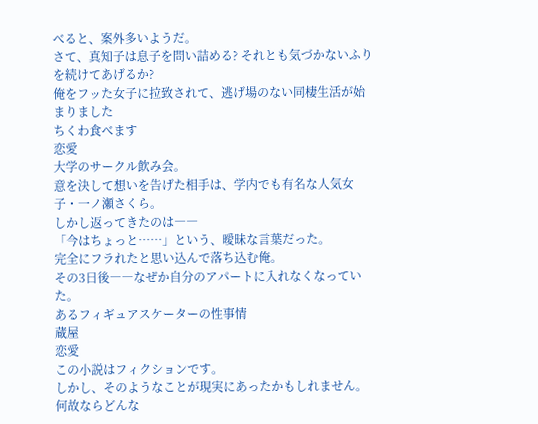べると、案外多いようだ。
さて、真知子は息子を問い詰める? それとも気づかないふりを続けてあげるか?
俺をフッた女子に拉致されて、逃げ場のない同棲生活が始まりました
ちくわ食べます
恋愛
大学のサークル飲み会。
意を決して想いを告げた相手は、学内でも有名な人気女子・一ノ瀬さくら。
しかし返ってきたのは――
「今はちょっと……」という、曖昧な言葉だった。
完全にフラれたと思い込んで落ち込む俺。
その3日後――なぜか自分のアパートに入れなくなっていた。
あるフィギュアスケーターの性事情
蔵屋
恋愛
この小説はフィクションです。
しかし、そのようなことが現実にあったかもしれません。
何故ならどんな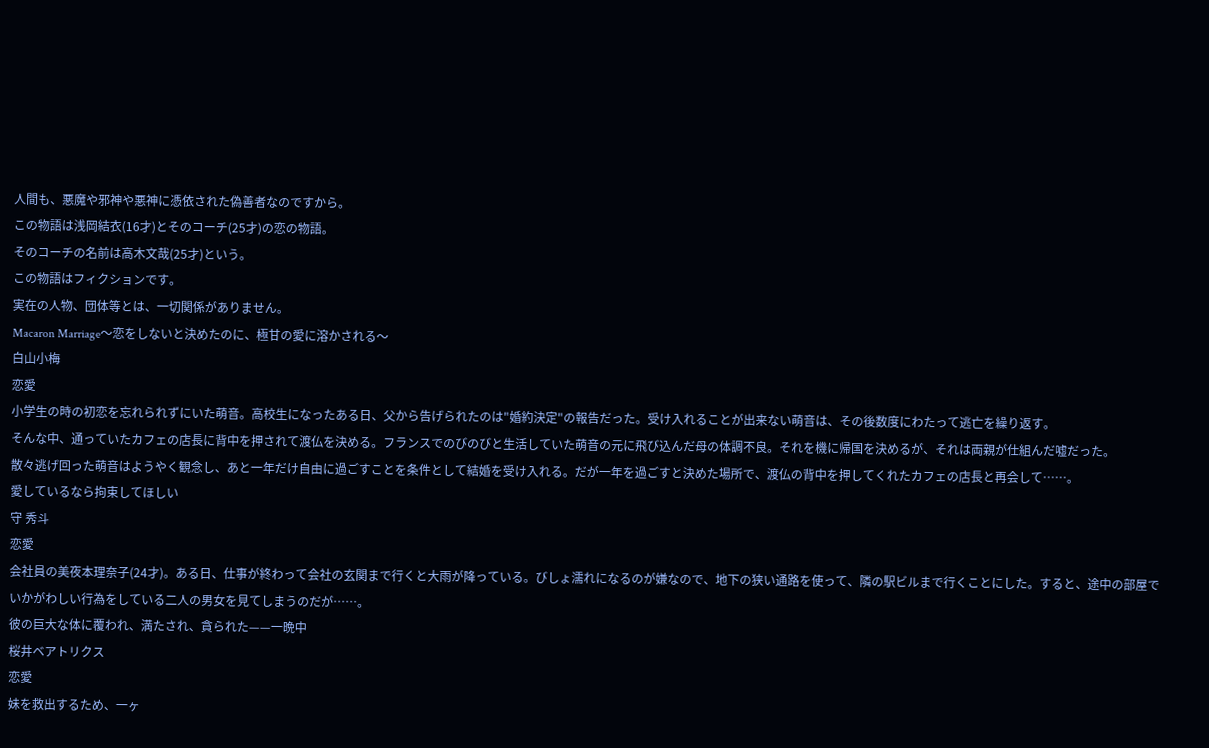人間も、悪魔や邪神や悪神に憑依された偽善者なのですから。
この物語は浅岡結衣(16才)とそのコーチ(25才)の恋の物語。
そのコーチの名前は高木文哉(25才)という。
この物語はフィクションです。
実在の人物、団体等とは、一切関係がありません。
Macaron Marriage〜恋をしないと決めたのに、極甘の愛に溶かされる〜
白山小梅
恋愛
小学生の時の初恋を忘れられずにいた萌音。高校生になったある日、父から告げられたのは"婚約決定"の報告だった。受け入れることが出来ない萌音は、その後数度にわたって逃亡を繰り返す。
そんな中、通っていたカフェの店長に背中を押されて渡仏を決める。フランスでのびのびと生活していた萌音の元に飛び込んだ母の体調不良。それを機に帰国を決めるが、それは両親が仕組んだ嘘だった。
散々逃げ回った萌音はようやく観念し、あと一年だけ自由に過ごすことを条件として結婚を受け入れる。だが一年を過ごすと決めた場所で、渡仏の背中を押してくれたカフェの店長と再会して……。
愛しているなら拘束してほしい
守 秀斗
恋愛
会社員の美夜本理奈子(24才)。ある日、仕事が終わって会社の玄関まで行くと大雨が降っている。びしょ濡れになるのが嫌なので、地下の狭い通路を使って、隣の駅ビルまで行くことにした。すると、途中の部屋でいかがわしい行為をしている二人の男女を見てしまうのだが……。
彼の巨大な体に覆われ、満たされ、貪られた——一晩中
桜井ベアトリクス
恋愛
妹を救出するため、一ヶ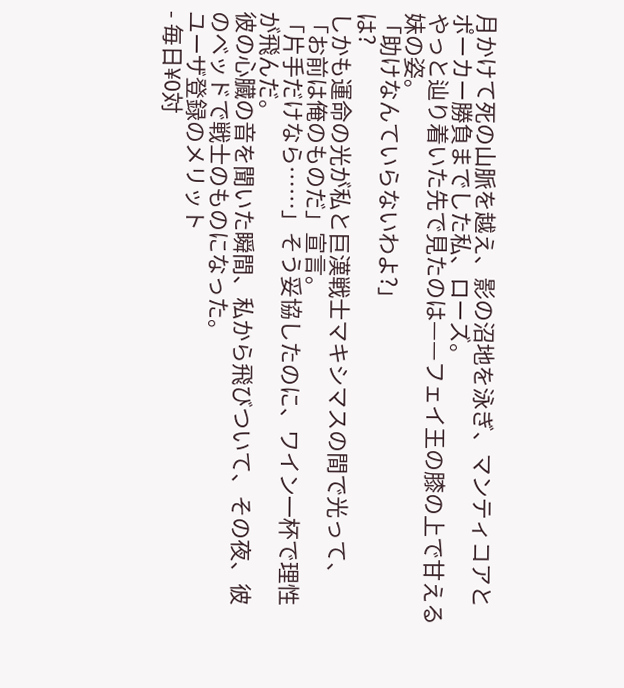月かけて死の山脈を越え、影の沼地を泳ぎ、マンティコアとポーカー勝負までした私、ローズ。
やっと辿り着いた先で見たのは——フェイ王の膝の上で甘える妹の姿。
「助けなんていらないわよ?」
は?
しかも運命の光が私と巨漢戦士マキシマスの間で光って、「お前は俺のものだ」宣言。
「片手だけなら……」そう妥協したのに、ワイン一杯で理性が飛んだ。
彼の心臓の音を聞いた瞬間、私から飛びついて、その夜、彼のベッドで戦士のものになった。
ユーザ登録のメリット
- 毎日¥0対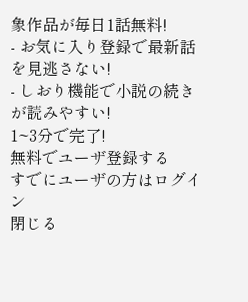象作品が毎日1話無料!
- お気に入り登録で最新話を見逃さない!
- しおり機能で小説の続きが読みやすい!
1~3分で完了!
無料でユーザ登録する
すでにユーザの方はログイン
閉じる